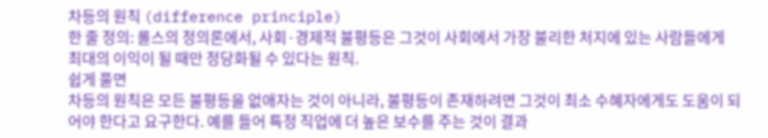차등의 원칙 (difference principle)
한 줄 정의: 롤스의 정의론에서, 사회·경제적 불평등은 그것이 사회에서 가장 불리한 처지에 있는 사람들에게 최대의 이익이 될 때만 정당화될 수 있다는 원칙.
쉽게 풀면
차등의 원칙은 모든 불평등을 없애자는 것이 아니라, 불평등이 존재하려면 그것이 최소 수혜자에게도 도움이 되어야 한다고 요구한다. 예를 들어 특정 직업에 더 높은 보수를 주는 것이 결과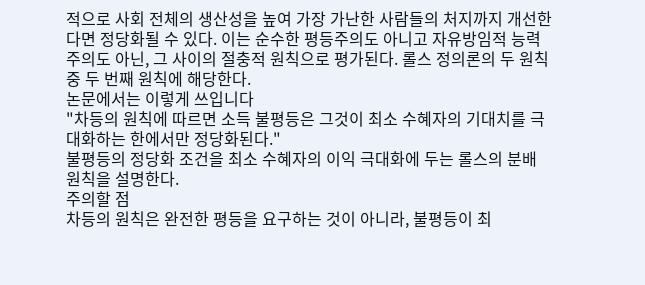적으로 사회 전체의 생산성을 높여 가장 가난한 사람들의 처지까지 개선한다면 정당화될 수 있다. 이는 순수한 평등주의도 아니고 자유방임적 능력주의도 아닌, 그 사이의 절충적 원칙으로 평가된다. 롤스 정의론의 두 원칙 중 두 번째 원칙에 해당한다.
논문에서는 이렇게 쓰입니다
"차등의 원칙에 따르면 소득 불평등은 그것이 최소 수혜자의 기대치를 극대화하는 한에서만 정당화된다."
불평등의 정당화 조건을 최소 수혜자의 이익 극대화에 두는 롤스의 분배 원칙을 설명한다.
주의할 점
차등의 원칙은 완전한 평등을 요구하는 것이 아니라, 불평등이 최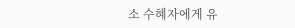소 수혜자에게 유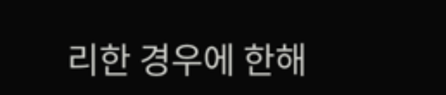리한 경우에 한해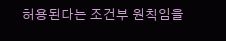허용된다는 조건부 원칙임을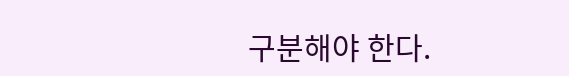구분해야 한다.